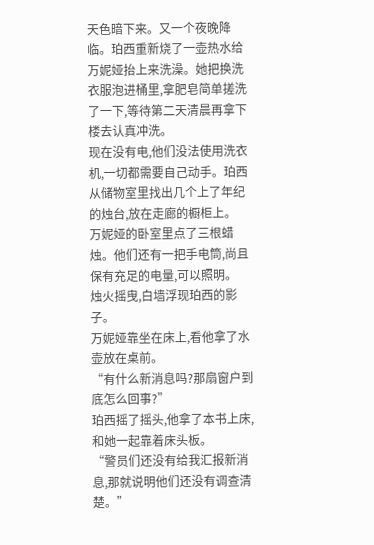天色暗下来。又一个夜晚降临。珀西重新烧了一壶热水给万妮娅抬上来洗澡。她把换洗衣服泡进桶里,拿肥皂简单搓洗了一下,等待第二天清晨再拿下楼去认真冲洗。
现在没有电,他们没法使用洗衣机,一切都需要自己动手。珀西从储物室里找出几个上了年纪的烛台,放在走廊的橱柜上。
万妮娅的卧室里点了三根蜡烛。他们还有一把手电筒,尚且保有充足的电量,可以照明。
烛火摇曳,白墙浮现珀西的影子。
万妮娅靠坐在床上,看他拿了水壶放在桌前。
“有什么新消息吗?那扇窗户到底怎么回事?”
珀西摇了摇头,他拿了本书上床,和她一起靠着床头板。
“警员们还没有给我汇报新消息,那就说明他们还没有调查清楚。”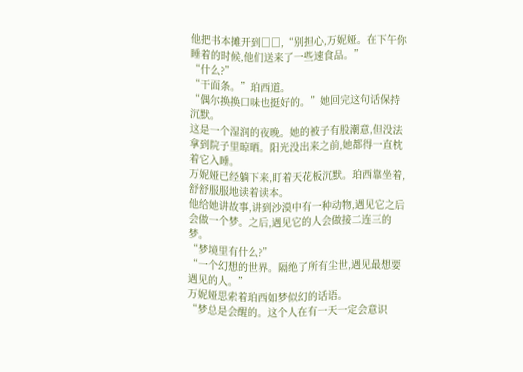他把书本摊开到□□,“别担心,万妮娅。在下午你睡着的时候,他们送来了一些速食品。”
“什么?”
“干面条。”珀西道。
“偶尔换换口味也挺好的。”她回完这句话保持沉默。
这是一个湿润的夜晚。她的被子有股潮意,但没法拿到院子里晾晒。阳光没出来之前,她都得一直枕着它入睡。
万妮娅已经躺下来,盯着天花板沉默。珀西靠坐着,舒舒服服地读着读本。
他给她讲故事,讲到沙漠中有一种动物,遇见它之后会做一个梦。之后,遇见它的人会做接二连三的梦。
“梦境里有什么?”
“一个幻想的世界。隔绝了所有尘世,遇见最想要遇见的人。”
万妮娅思索着珀西如梦似幻的话语。
“梦总是会醒的。这个人在有一天一定会意识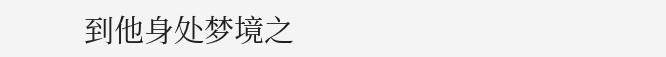到他身处梦境之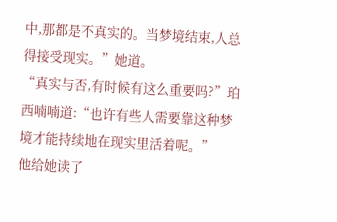中,那都是不真实的。当梦境结束,人总得接受现实。”她道。
“真实与否,有时候有这么重要吗?”珀西喃喃道:“也许有些人需要靠这种梦境才能持续地在现实里活着呢。”
他给她读了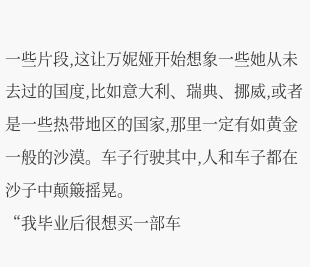一些片段,这让万妮娅开始想象一些她从未去过的国度,比如意大利、瑞典、挪威,或者是一些热带地区的国家,那里一定有如黄金一般的沙漠。车子行驶其中,人和车子都在沙子中颠簸摇晃。
“我毕业后很想买一部车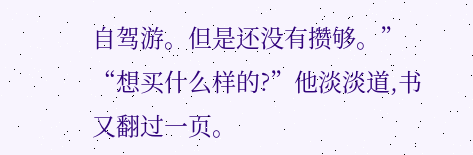自驾游。但是还没有攒够。”
“想买什么样的?”他淡淡道,书又翻过一页。